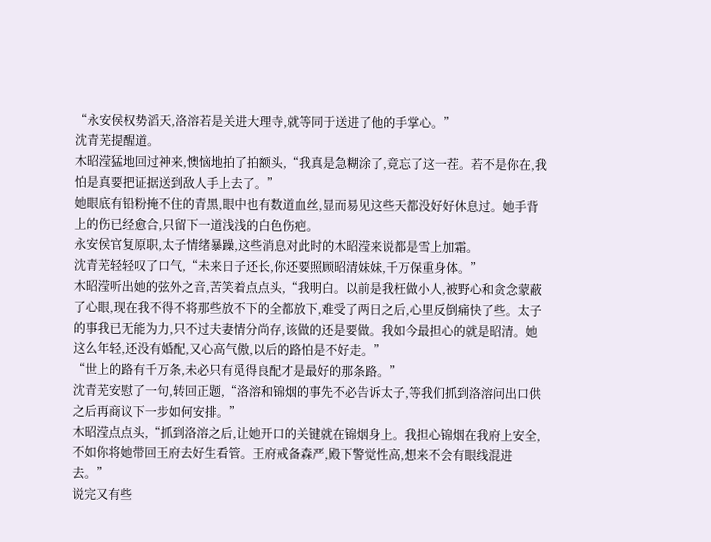“永安侯权势滔天,洛溶若是关进大理寺,就等同于送进了他的手掌心。”
沈青芜提醒道。
木昭滢猛地回过神来,懊恼地拍了拍额头,“我真是急糊涂了,竟忘了这一茬。若不是你在,我怕是真要把证据送到敌人手上去了。”
她眼底有铅粉掩不住的青黑,眼中也有数道血丝,显而易见这些天都没好好休息过。她手背上的伤已经愈合,只留下一道浅浅的白色伤疤。
永安侯官复原职,太子情绪暴躁,这些消息对此时的木昭滢来说都是雪上加霜。
沈青芜轻轻叹了口气,“未来日子还长,你还要照顾昭清妹妹,千万保重身体。”
木昭滢听出她的弦外之音,苦笑着点点头,“我明白。以前是我枉做小人,被野心和贪念蒙蔽了心眼,现在我不得不将那些放不下的全都放下,难受了两日之后,心里反倒痛快了些。太子的事我已无能为力,只不过夫妻情分尚存,该做的还是要做。我如今最担心的就是昭清。她这么年轻,还没有婚配,又心高气傲,以后的路怕是不好走。”
“世上的路有千万条,未必只有觅得良配才是最好的那条路。”
沈青芜安慰了一句,转回正题,“洛溶和锦烟的事先不必告诉太子,等我们抓到洛溶问出口供之后再商议下一步如何安排。”
木昭滢点点头,“抓到洛溶之后,让她开口的关键就在锦烟身上。我担心锦烟在我府上安全,不如你将她带回王府去好生看管。王府戒备森严,殿下警觉性高,想来不会有眼线混进去。”
说完又有些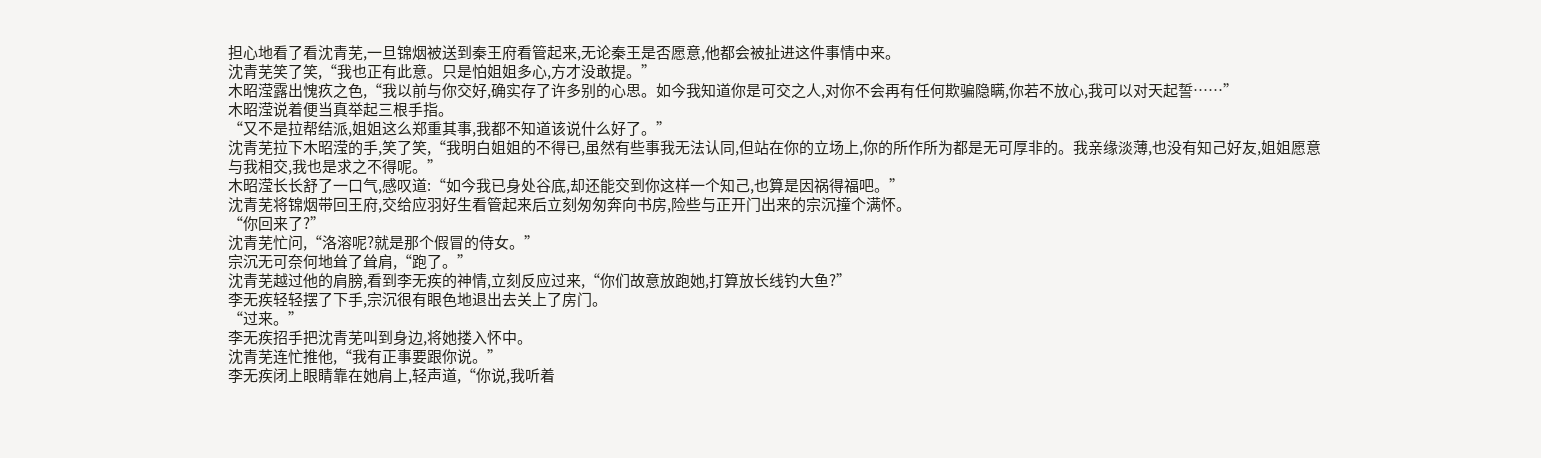担心地看了看沈青芜,一旦锦烟被送到秦王府看管起来,无论秦王是否愿意,他都会被扯进这件事情中来。
沈青芜笑了笑,“我也正有此意。只是怕姐姐多心,方才没敢提。”
木昭滢露出愧疚之色,“我以前与你交好,确实存了许多别的心思。如今我知道你是可交之人,对你不会再有任何欺骗隐瞒,你若不放心,我可以对天起誓……”
木昭滢说着便当真举起三根手指。
“又不是拉帮结派,姐姐这么郑重其事,我都不知道该说什么好了。”
沈青芜拉下木昭滢的手,笑了笑,“我明白姐姐的不得已,虽然有些事我无法认同,但站在你的立场上,你的所作所为都是无可厚非的。我亲缘淡薄,也没有知己好友,姐姐愿意与我相交,我也是求之不得呢。”
木昭滢长长舒了一口气,感叹道:“如今我已身处谷底,却还能交到你这样一个知己,也算是因祸得福吧。”
沈青芜将锦烟带回王府,交给应羽好生看管起来后立刻匆匆奔向书房,险些与正开门出来的宗沉撞个满怀。
“你回来了?”
沈青芜忙问,“洛溶呢?就是那个假冒的侍女。”
宗沉无可奈何地耸了耸肩,“跑了。”
沈青芜越过他的肩膀,看到李无疾的神情,立刻反应过来,“你们故意放跑她,打算放长线钓大鱼?”
李无疾轻轻摆了下手,宗沉很有眼色地退出去关上了房门。
“过来。”
李无疾招手把沈青芜叫到身边,将她搂入怀中。
沈青芜连忙推他,“我有正事要跟你说。”
李无疾闭上眼睛靠在她肩上,轻声道,“你说,我听着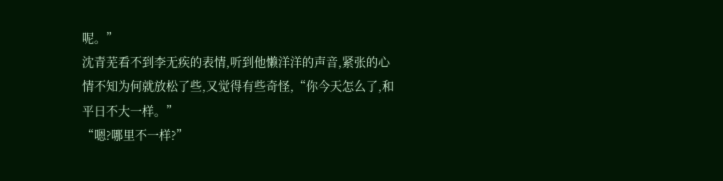呢。”
沈青芜看不到李无疾的表情,听到他懒洋洋的声音,紧张的心情不知为何就放松了些,又觉得有些奇怪,“你今天怎么了,和平日不大一样。”
“嗯?哪里不一样?”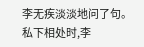李无疾淡淡地问了句。
私下相处时,李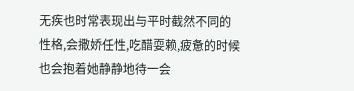无疾也时常表现出与平时截然不同的性格,会撒娇任性,吃醋耍赖,疲惫的时候也会抱着她静静地待一会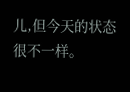儿,但今天的状态很不一样。